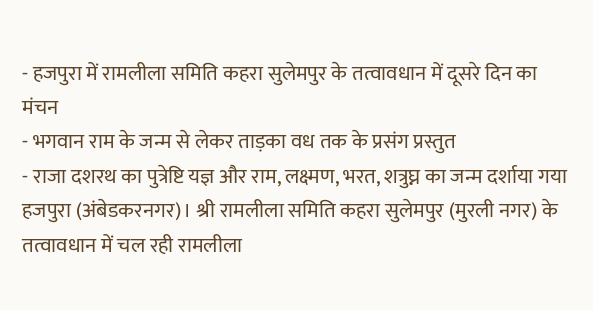- हजपुरा में रामलीला समिति कहरा सुलेमपुर के तत्वावधान में दूसरे दिन का मंचन
- भगवान राम के जन्म से लेकर ताड़का वध तक के प्रसंग प्रस्तुत
- राजा दशरथ का पुत्रेष्टि यज्ञ और राम, लक्ष्मण, भरत, शत्रुघ्न का जन्म दर्शाया गया
हजपुरा (अंबेडकरनगर)। श्री रामलीला समिति कहरा सुलेमपुर (मुरली नगर) के तत्वावधान में चल रही रामलीला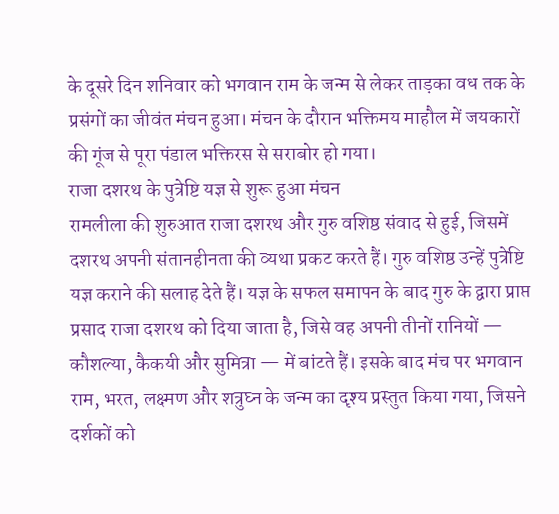के दूसरे दिन शनिवार को भगवान राम के जन्म से लेकर ताड़का वध तक के प्रसंगों का जीवंत मंचन हुआ। मंचन के दौरान भक्तिमय माहौल में जयकारों की गूंज से पूरा पंडाल भक्तिरस से सराबोर हो गया।
राजा दशरथ के पुत्रेष्टि यज्ञ से शुरू हुआ मंचन
रामलीला की शुरुआत राजा दशरथ और गुरु वशिष्ठ संवाद से हुई, जिसमें दशरथ अपनी संतानहीनता की व्यथा प्रकट करते हैं। गुरु वशिष्ठ उन्हें पुत्रेष्टि यज्ञ कराने की सलाह देते हैं। यज्ञ के सफल समापन के बाद गुरु के द्वारा प्राप्त प्रसाद राजा दशरथ को दिया जाता है, जिसे वह अपनी तीनों रानियों — कौशल्या, कैकयी और सुमित्रा — में बांटते हैं। इसके बाद मंच पर भगवान राम, भरत, लक्ष्मण और शत्रुघ्न के जन्म का दृश्य प्रस्तुत किया गया, जिसने दर्शकों को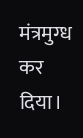मंत्रमुग्ध कर दिया।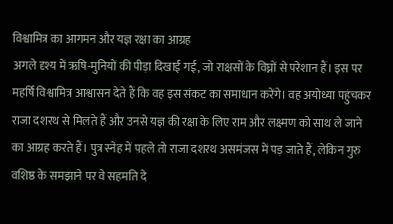विश्वामित्र का आगमन और यज्ञ रक्षा का आग्रह
अगले दृश्य में ऋषि-मुनियों की पीड़ा दिखाई गई, जो राक्षसों के विघ्नों से परेशान हैं। इस पर महर्षि विश्वामित्र आश्वासन देते हैं कि वह इस संकट का समाधान करेंगे। वह अयोध्या पहुंचकर राजा दशरथ से मिलते हैं और उनसे यज्ञ की रक्षा के लिए राम और लक्ष्मण को साथ ले जाने का आग्रह करते हैं। पुत्र स्नेह में पहले तो राजा दशरथ असमंजस में पड़ जाते हैं, लेकिन गुरु वशिष्ठ के समझाने पर वे सहमति दे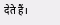देते हैं।